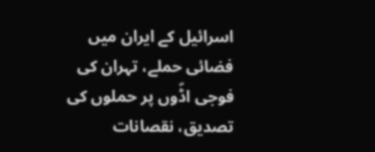اسرائیل کے ایران میں فضائی حملے، تہران کی فوجی اڈّوں پر حملوں کی تصدیق، نقصانات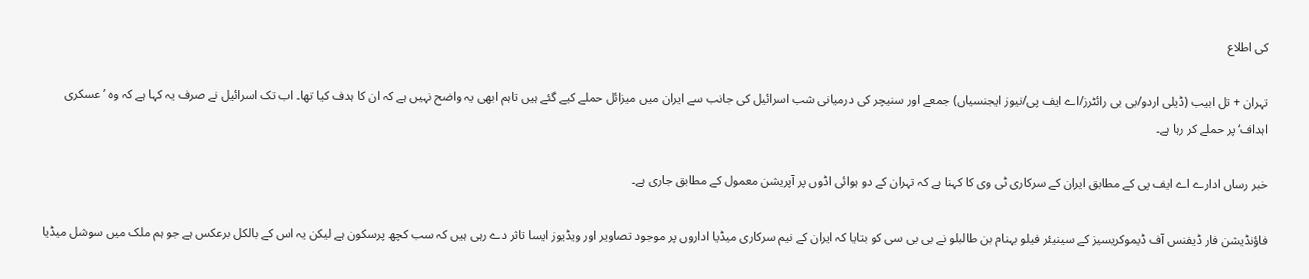کی اطلاع

تہران + تل ابیب (ڈیلی اردو/بی بی رائٹرز/اے ایف پی/نیوز ایجنسیاں) جمعے اور سنیچر کی درمیانی شب اسرائیل کی جانب سے ایران میں میزائل حملے کیے گئے ہیں تاہم ابھی یہ واضح نہیں ہے کہ ان کا ہدف کیا تھا۔ اب تک اسرائیل نے صرف یہ کہا ہے کہ وہ ’عسکری اہداف‘ پر حملے کر رہا ہے۔

خبر رساں ادارے اے ایف پی کے مطابق ایران کے سرکاری ٹی وی کا کہنا ہے کہ تہران کے دو ہوائی اڈوں پر آپریشن معمول کے مطابق جاری ہے۔

فاؤنڈیشن فار ڈیفنس آف ڈیموکریسیز کے سینیئر فیلو بہنام بن طالبلو نے بی بی سی کو بتایا کہ ایران کے نیم سرکاری میڈیا اداروں پر موجود تصاویر اور ویڈیوز ایسا تاثر دے رہی ہیں کہ سب کچھ پرسکون ہے لیکن یہ اس کے بالکل برعکس ہے جو ہم ملک میں سوشل میڈیا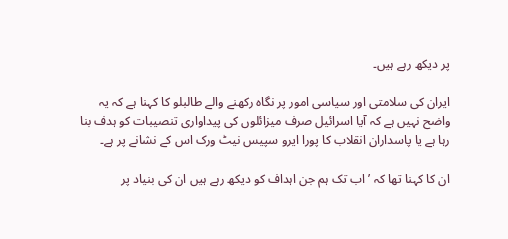پر دیکھ رہے ہیں۔

ایران کی سلامتی اور سیاسی امور پر نگاہ رکھنے والے طالبلو کا کہنا ہے کہ یہ واضح نہیں ہے کہ آیا اسرائیل صرف میزائلوں کی پیداواری تنصیبات کو ہدف بنا رہا ہے یا پاسداران انقلاب کا پورا ایرو سپیس نیٹ ورک اس کے نشانے پر ہے۔

ان کا کہنا تھا کہ ’اب تک ہم جن اہداف کو دیکھ رہے ہیں ان کی بنیاد پر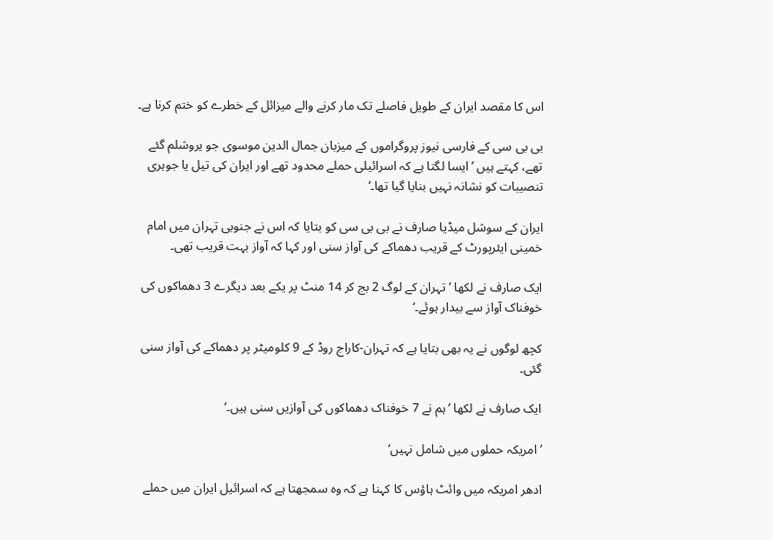اس کا مقصد ایران کے طویل فاصلے تک مار کرنے والے میزائل کے خطرے کو ختم کرنا ہے۔

بی بی سی کے فارسی نیوز پروگراموں کے میزبان جمال الدین موسوی جو یروشلم گئے تھے، کہتے ہیں ’ایسا لگتا ہے کہ اسرائیلی حملے محدود تھے اور ایران کی تیل یا جوہری تنصیبات کو نشانہ نہیں بنایا گیا تھا۔‘

ایران کے سوشل میڈیا صارف نے بی بی سی کو بتایا کہ اس نے جنوبی تہران میں امام خمینی ایئرپورٹ کے قریب دھماکے کی آواز سنی اور کہا کہ آواز بہت قریب تھی۔

ایک صارف نے لکھا ’تہران کے لوگ 2 بج کر 14 منٹ پر یکے بعد دیگرے 3 دھماکوں کی خوفناک آواز سے بیدار ہوئے۔‘

کچھ لوگوں نے یہ بھی بتایا ہے کہ تہران-کاراج روڈ کے 9 کلومیٹر پر دھماکے کی آواز سنی گئی۔

ایک صارف نے لکھا ’ہم نے 7 خوفناک دھماکوں کی آوازیں سنی ہیں۔‘

’امریکہ حملوں میں شامل نہیں‘

ادھر امریکہ میں وائٹ ہاؤس کا کہنا ہے کہ وہ سمجھتا ہے کہ اسرائیل ایران میں حملے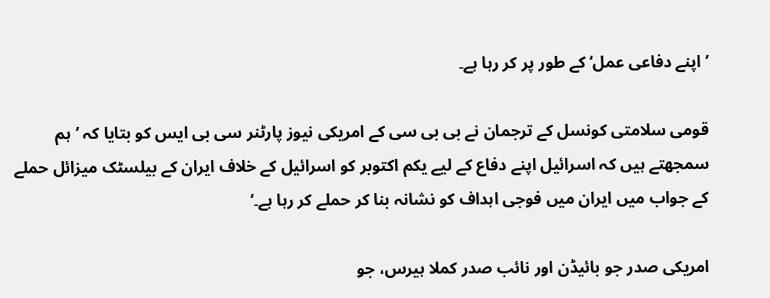’اپنے دفاعی عمل‘ کے طور پر کر رہا ہے۔

قومی سلامتی کونسل کے ترجمان نے بی بی سی کے امریکی نیوز پارٹنر سی بی ایس کو بتایا کہ ’ہم سمجھتے ہیں کہ اسرائیل اپنے دفاع کے لیے یکم اکتوبر کو اسرائیل کے خلاف ایران کے بیلسٹک میزائل حملے کے جواب میں ایران میں فوجی اہداف کو نشانہ بنا کر حملے کر رہا ہے۔‘

امریکی صدر جو بائیڈن اور نائب صدر کملا ہیرس، جو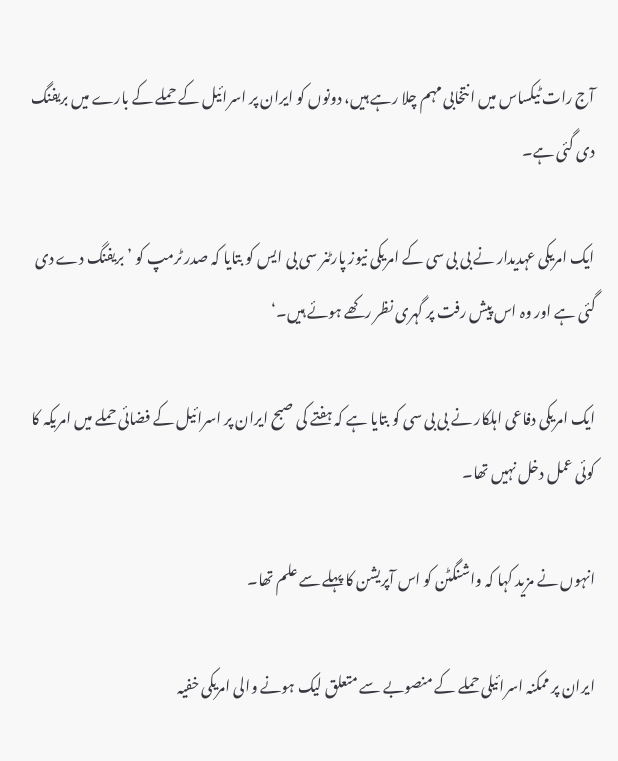آج رات ٹیکساس میں انتخابی مہم چلا رہے ہیں، دونوں کو ایران پر اسرائیل کے حملے کے بارے میں بریفنگ دی گئی ہے۔

ایک امریکی عہدیدار نے بی بی سی کے امریکی نیوز پارٹنر سی بی ایس کو بتایا کہ صدر ٹرمپ کو ’بریفنگ دے دی گئی ہے اور وہ اس پیش رفت پر گہری نظر رکھے ہوئے ہیں۔‘

ایک امریکی دفاعی اہلکار نے بی بی سی کو بتایا ہے کہ ہفتے کی صبح ایران پر اسرائیل کے فضائی حملے میں امریکہ کا کوئی عمل دخل نہیں تھا۔

انہوں نے مزید کہا کہ واشنگٹن کو اس آپریشن کا پہلے سے علم تھا۔

ایران پر ممکنہ اسرائیلی حملے کے منصوبے سے متعلق لیک ہونے والی امریکی خفیہ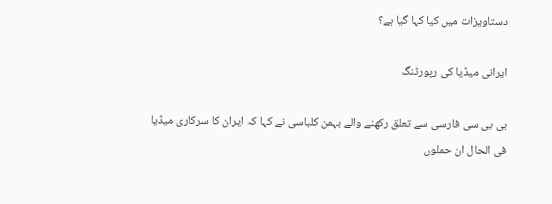دستاویزات میں کیا کہا گیا ہے؟

ایرانی میڈیا کی رپورٹنگ

بی بی سی فارسی سے تعلق رکھنے والے بہمن کلباسی نے کہا کہ ایران کا سرکاری میڈیا فی الحال ان حملوں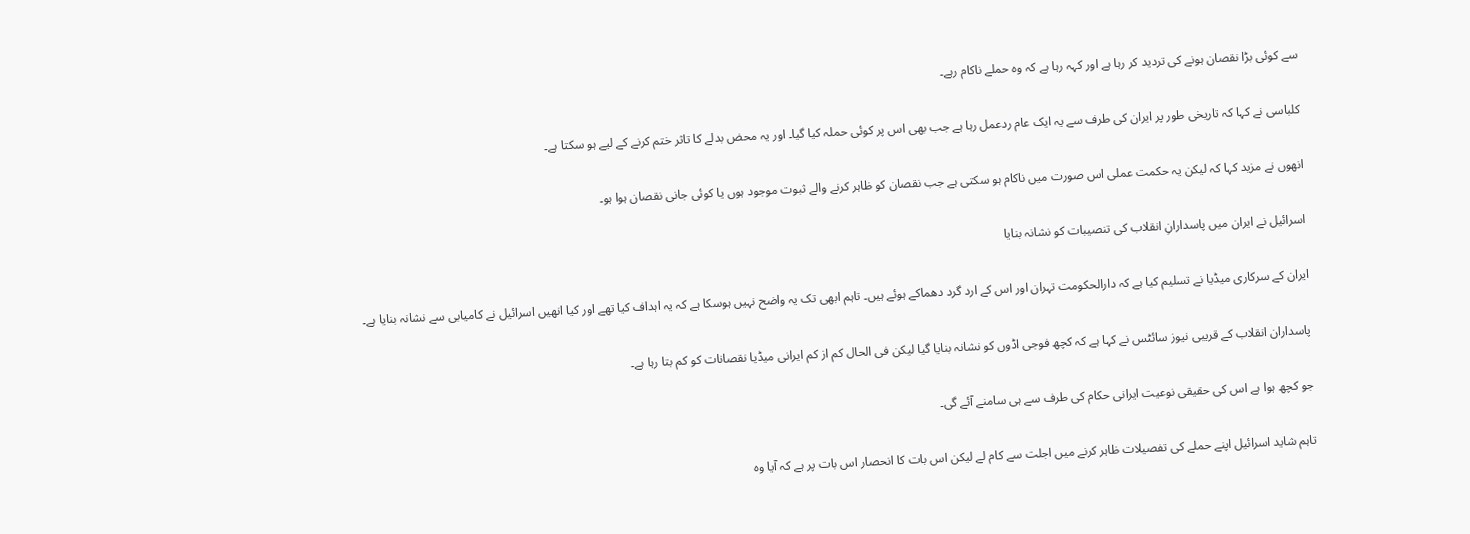سے کوئی بڑا نقصان ہونے کی تردید کر رہا ہے اور کہہ رہا ہے کہ وہ حملے ناکام رہے۔

کلباسی نے کہا کہ تاریخی طور پر ایران کی طرف سے یہ ایک عام ردعمل رہا ہے جب بھی اس پر کوئی حملہ کیا گیا۔ اور یہ محض بدلے کا تاثر ختم کرنے کے لیے ہو سکتا ہے۔

انھوں نے مزید کہا کہ لیکن یہ حکمت عملی اس صورت میں ناکام ہو سکتی ہے جب نقصان کو ظاہر کرنے والے ثبوت موجود ہوں یا کوئی جانی نقصان ہوا ہو۔

اسرائیل نے ایران میں پاسدارانِ انقلاب کی تنصیبات کو نشانہ بنایا

ایران کے سرکاری میڈیا نے تسلیم کیا ہے کہ دارالحکومت تہران اور اس کے ارد گرد دھماکے ہوئے ہیں۔ تاہم ابھی تک یہ واضح نہیں ہوسکا ہے کہ یہ اہداف کیا تھے اور کیا انھیں اسرائیل نے کامیابی سے نشانہ بنایا ہے۔

پاسداران انقلاب کے قریبی نیوز سائٹس نے کہا ہے کہ کچھ فوجی اڈوں کو نشانہ بنایا گیا لیکن فی الحال کم از کم ایرانی میڈیا نقصانات کو کم بتا رہا ہے۔

جو کچھ ہوا ہے اس کی حقیقی نوعیت ایرانی حکام کی طرف سے ہی سامنے آئے گی۔

تاہم شاید اسرائیل اپنے حملے کی تفصیلات ظاہر کرنے میں اجلت سے کام لے لیکن اس بات کا انحصار اس بات پر ہے کہ آیا وہ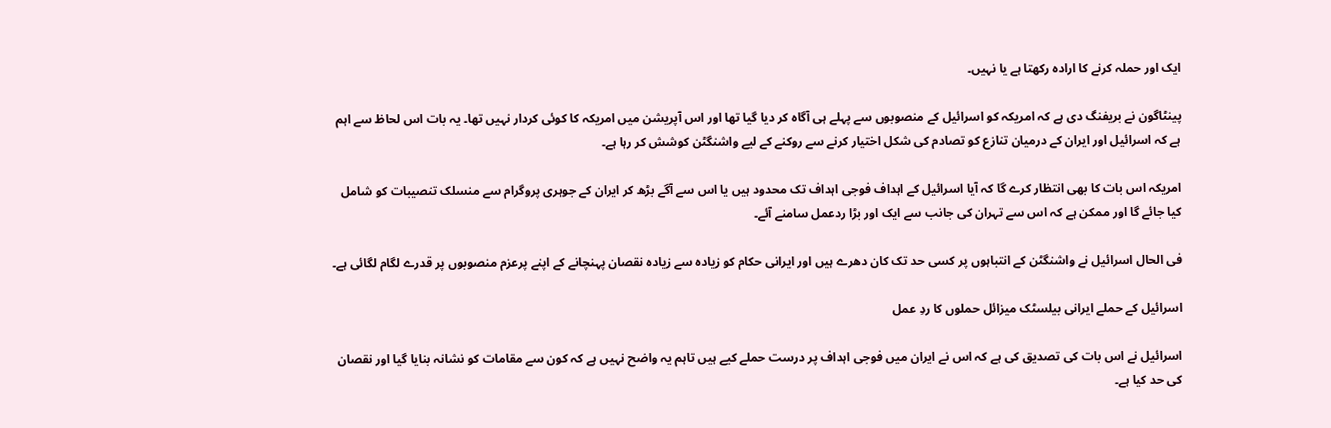ایک اور حملہ کرنے کا ارادہ رکھتا ہے یا نہیں۔

پینٹاگون نے بریفنگ دی ہے کہ امریکہ کو اسرائیل کے منصوبوں سے پہلے ہی آگاہ کر دیا گیا تھا اور اس آپریشن میں امریکہ کا کوئی کردار نہیں تھا۔ یہ بات اس لحاظ سے اہم ہے کہ اسرائیل اور ایران کے درمیان تنازع کو تصادم کی شکل اختیار کرنے سے روکنے کے لیے واشنگٹن کوشش کر رہا ہے۔

امریکہ اس بات کا بھی انتظار کرے گا کہ آیا اسرائیل کے اہداف فوجی اہداف تک محدود ہیں یا اس سے آگے بڑھ کر ایران کے جوہری پروگرام سے منسلک تنصیبات کو شامل کیا جائے گا اور ممکن ہے کہ اس سے تہران کی جانب سے ایک اور بڑا ردعمل سامنے آئے۔

فی الحال اسرائیل نے واشنگٹن کے انتباہوں پر کسی حد تک کان دھرے ہیں اور ایرانی حکام کو زیادہ سے زیادہ نقصان پہنچانے کے اپنے پرعزم منصوبوں پر قدرے لگام لگائی ہے۔

اسرائیل کے حملے ایرانی بیلسٹک میزائل حملوں کا ردِ عمل

اسرائیل نے اس بات کی تصدیق کی ہے کہ اس نے ایران میں فوجی اہداف پر درست حملے کیے ہیں تاہم یہ واضح نہیں ہے کہ کون سے مقامات کو نشانہ بنایا گیا اور نقصان کی حد کیا ہے۔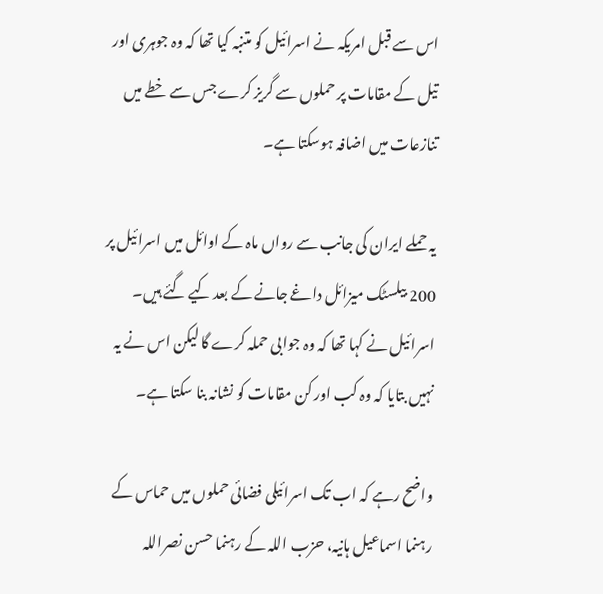اس سے قبل امریکہ نے اسرائیل کو متنبہ کیا تھا کہ وہ جوہری اور تیل کے مقامات پر حملوں سے گریز کرے جس سے خطے میں تنازعات میں اضافہ ہوسکتا ہے۔

یہ حملے ایران کی جانب سے رواں ماہ کے اوائل میں اسرائیل پر 200 بیلسٹک میزائل داغے جانے کے بعد کیے گئے ہیں۔ اسرائیل نے کہا تھا کہ وہ جوابی حملہ کرے گا لیکن اس نے یہ نہیں بتایا کہ وہ کب اور کن مقامات کو نشانہ بنا سکتا ہے۔

واضح رہے کہ اب تک اسرائیلی فضائی حملوں میں حماس کے رہنما اسماعیل ہانیہ، حزب اللہ کے رہنما حسن نصراللہ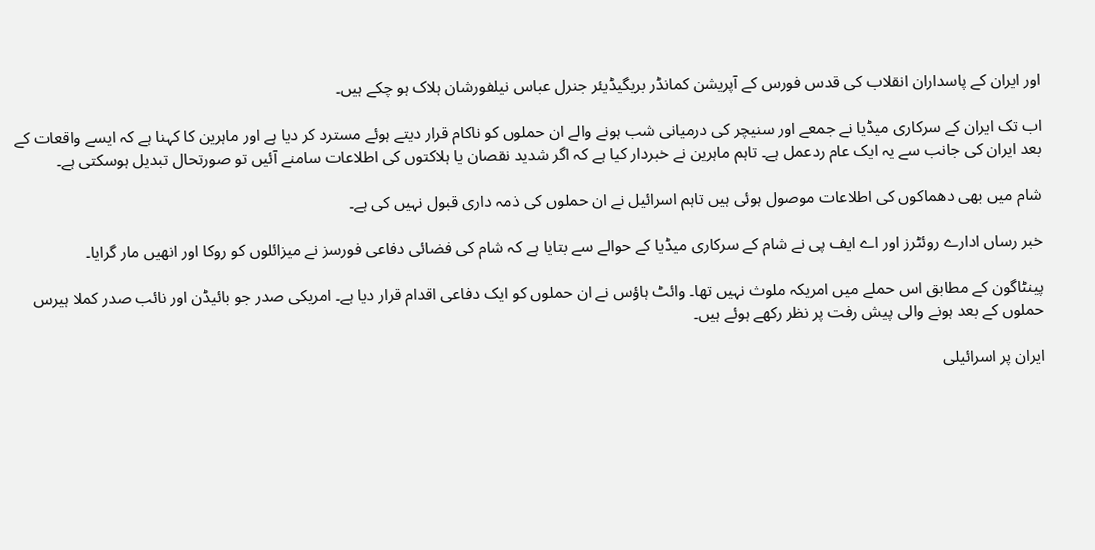اور ایران کے پاسداران انقلاب کی قدس فورس کے آپریشن کمانڈر بریگیڈیئر جنرل عباس نیلفورشان ہلاک ہو چکے ہیں۔

اب تک ایران کے سرکاری میڈیا نے جمعے اور سنیچر کی درمیانی شب ہونے والے ان حملوں کو ناکام قرار دیتے ہوئے مسترد کر دیا ہے اور ماہرین کا کہنا ہے کہ ایسے واقعات کے بعد ایران کی جانب سے یہ ایک عام ردعمل ہے۔ تاہم ماہرین نے خبردار کیا ہے کہ اگر شدید نقصان یا ہلاکتوں کی اطلاعات سامنے آئیں تو صورتحال تبدیل ہوسکتی ہے۔

شام میں بھی دھماکوں کی اطلاعات موصول ہوئی ہیں تاہم اسرائیل نے ان حملوں کی ذمہ داری قبول نہیں کی ہے۔

خبر رساں ادارے روئٹرز اور اے ایف پی نے شام کے سرکاری میڈیا کے حوالے سے بتایا ہے کہ شام کی فضائی دفاعی فورسز نے میزائلوں کو روکا اور انھیں مار گرایا۔

پینٹاگون کے مطابق اس حملے میں امریکہ ملوث نہیں تھا۔ وائٹ ہاؤس نے ان حملوں کو ایک دفاعی اقدام قرار دیا ہے۔ امریکی صدر جو بائیڈن اور نائب صدر کملا ہیرس حملوں کے بعد ہونے والی پیش رفت پر نظر رکھے ہوئے ہیں۔

ایران پر اسرائیلی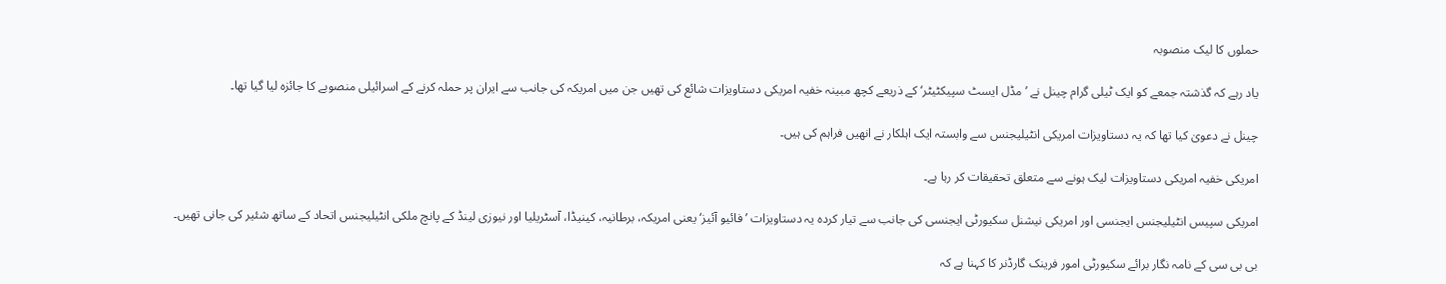حملوں کا لیک منصوبہ

یاد رہے کہ گذشتہ جمعے کو ایک ٹیلی گرام چینل نے ’مڈل ایسٹ سپیکٹیٹر‘ کے ذریعے کچھ مبینہ خفیہ امریکی دستاویزات شائع کی تھیں جن میں امریکہ کی جانب سے ایران پر حملہ کرنے کے اسرائیلی منصوبے کا جائزہ لیا گیا تھا۔

چینل نے دعویٰ کیا تھا کہ یہ دستاویزات امریکی انٹیلیجنس سے وابستہ ایک اہلکار نے انھیں فراہم کی ہیں۔

امریکی خفیہ امریکی دستاویزات لیک ہونے سے متعلق تحقیقات کر رہا ہے۔

امریکی سپیس انٹیلیجنس ایجنسی اور امریکی نیشنل سکیورٹی ایجنسی کی جانب سے تیار کردہ یہ دستاویزات ’فائیو آئیز‘ یعنی امریکہ، برطانیہ، کینیڈا، آسٹریلیا اور نیوزی لینڈ کے پانچ ملکی انٹیلیجنس اتحاد کے ساتھ شئیر کی جانی تھیں۔

بی بی سی کے نامہ نگار برائے سکیورٹی امور فرینک گارڈنر کا کہنا ہے کہ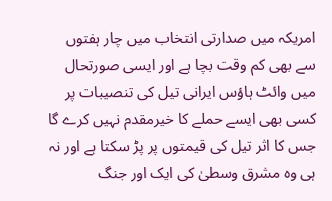امریکہ میں صدارتی انتخاب میں چار ہفتوں سے بھی کم وقت بچا ہے اور ایسی صورتحال میں وائٹ ہاؤس ایرانی تیل کی تنصیبات پر کسی بھی ایسے حملے کا خیرمقدم نہیں کرے گا جس کا اثر تیل کی قیمتوں پر پڑ سکتا ہے اور نہ ہی وہ مشرق وسطیٰ کی ایک اور جنگ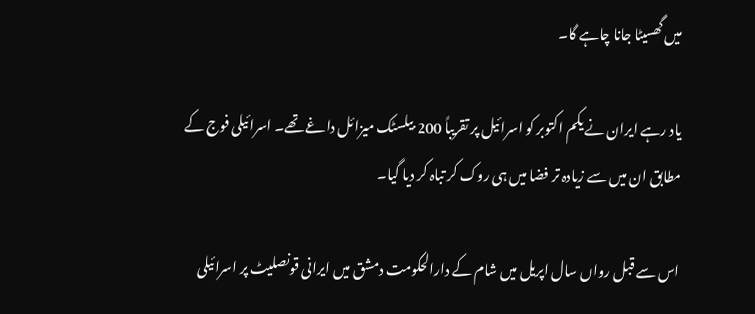میں گھسیٹا جانا چاہے گا۔

یاد رہے ایران نے یکم اکتوبر کو اسرائیل پر تقریباً 200 بیلسٹک میزائل داغے تھے۔ اسرائیلی فوج کے مطابق ان میں سے زیادہ تر فضا میں ہی روک کر تباہ کر دیا گیا۔

اس سے قبل رواں سال اپریل میں شام کے دارالحکومت دمشق میں ایرانی قونصلیٹ پر اسرائیلی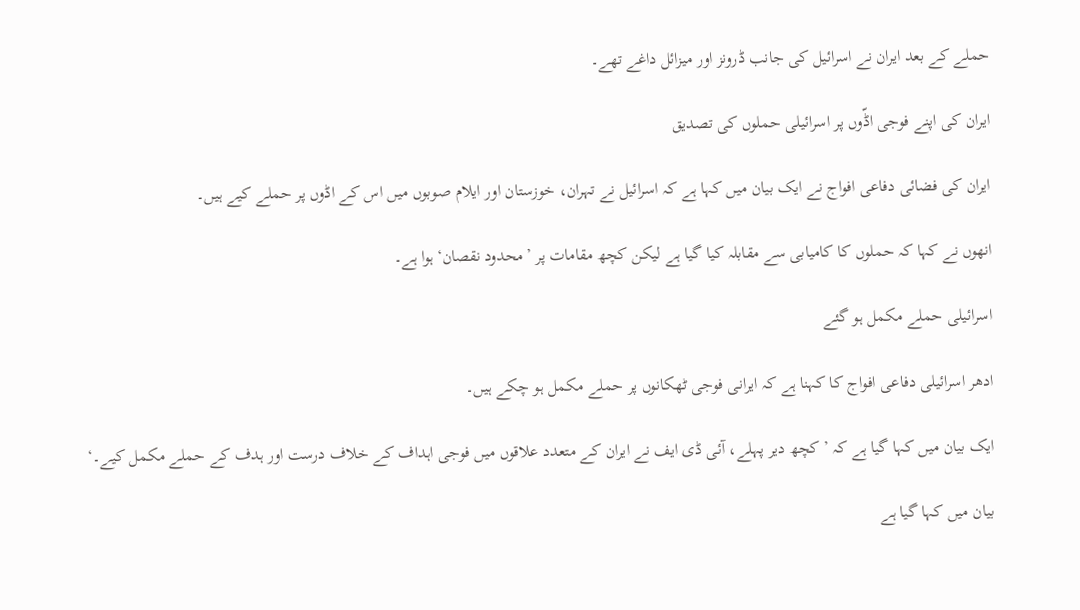حملے کے بعد ایران نے اسرائیل کی جانب ڈرونز اور میزائل داغے تھے۔

ایران کی اپنے فوجی اڈّوں پر اسرائیلی حملوں کی تصدیق

ایران کی فضائی دفاعی افواج نے ایک بیان میں کہا ہے کہ اسرائیل نے تہران، خوزستان اور ایلام صوبوں میں اس کے اڈوں پر حملے کیے ہیں۔

انھوں نے کہا کہ حملوں کا کامیابی سے مقابلہ کیا گیا ہے لیکن کچھ مقامات پر ’محدود نقصان‘ ہوا ہے۔

اسرائیلی حملے مکمل ہو گئے

ادھر اسرائیلی دفاعی افواج کا کہنا ہے کہ ایرانی فوجی ٹھکانوں پر حملے مکمل ہو چکے ہیں۔

ایک بیان میں کہا گیا ہے کہ ’کچھ دیر پہلے، آئی ڈی ایف نے ایران کے متعدد علاقوں میں فوجی اہداف کے خلاف درست اور ہدف کے حملے مکمل کیے۔‘

بیان میں کہا گیا ہے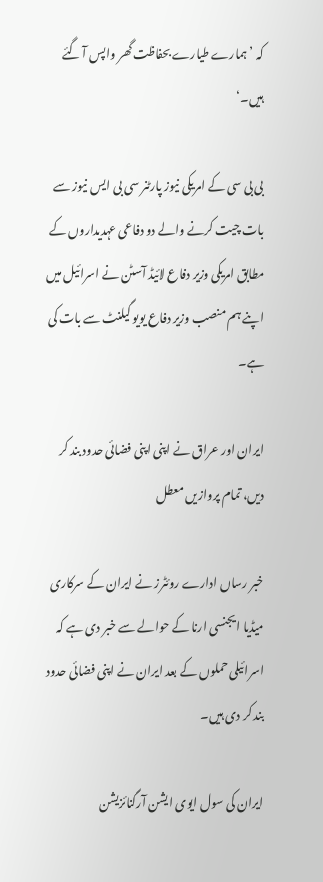کہ ’ ہمارے طیارے بحفاظت گھر واپس آ گئے ہیں۔‘

بی بی سی کے امریکی نیوز پارٹنر سی بی ایس نیوز سے بات چیت کرنے والے دو دفاعی عہدیداروں کے مطابق امریکی وزیر دفاع لائیڈ آسٹن نے اسرائیل میں اپنے ہم منصب وزیر دفاع یویو گیلنٹ سے بات کی ہے۔

ایران اور عراق نے اپنی اپنی فضائی حدود بند کر دیں، تمام پروازیں معطل

خبر رساں ادارے روئٹرز نے ایران کے سرکاری میڈیا ایجنسی ارنا کے حوالے سے خبر دی ہے کہ اسرائیلی حملوں کے بعد ایران نے اپنی فضائی حدود بند کر دی ہیں۔

ایران کی سول ایوی ایشن آرگنائزیشن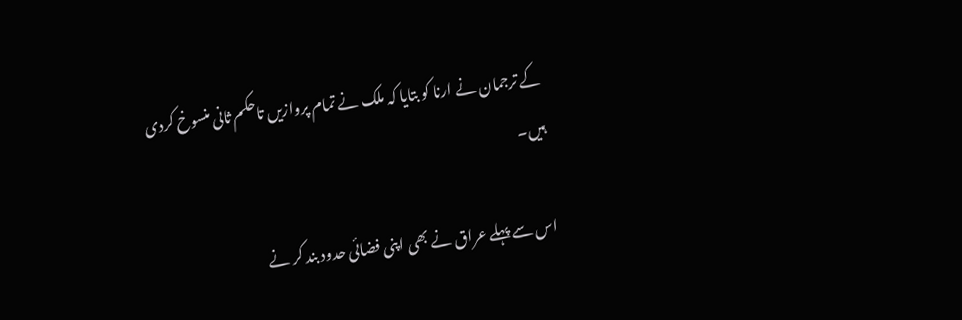کے ترجمان نے ارنا کو بتایا کہ ملک نے تمام پروازیں تاحکم ثانی منسوخ کردی ہیں۔

اس سے پہلے عراق نے بھی اپنی فضائی حدود بند کر نے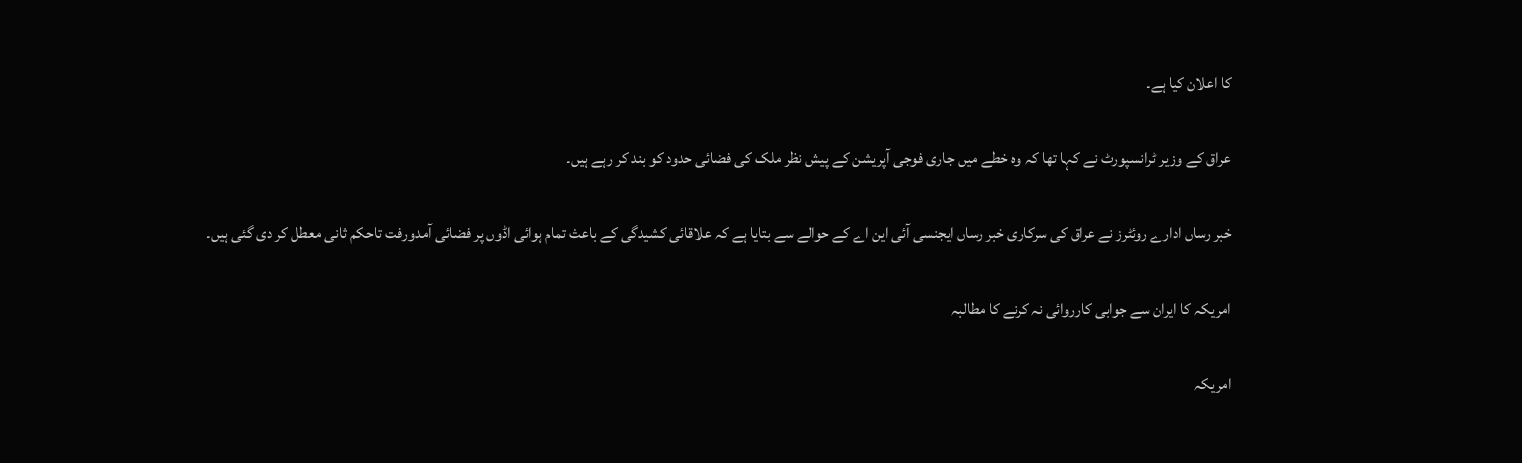کا اعلان کیا ہے۔

عراق کے وزیر ٹرانسپورٹ نے کہا تھا کہ وہ خطے میں جاری فوجی آپریشن کے پیش نظر ملک کی فضائی حدود کو بند کر رہے ہیں۔

خبر رساں ادارے روئٹرز نے عراق کی سرکاری خبر رساں ایجنسی آئی این اے کے حوالے سے بتایا ہے کہ علاقائی کشیدگی کے باعث تمام ہوائی اڈوں پر فضائی آمدورفت تاحکم ثانی معطل کر دی گئی ہیں۔

امریکہ کا ایران سے جوابی کارروائی نہ کرنے کا مطالبہ

امریکہ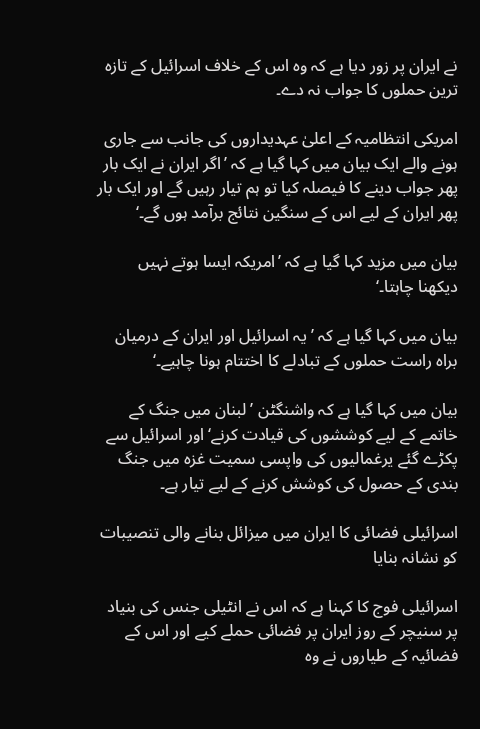نے ایران پر زور دیا ہے کہ وہ اس کے خلاف اسرائیل کے تازہ ترین حملوں کا جواب نہ دے۔

امریکی انتظامیہ کے اعلیٰ عہدیداروں کی جانب سے جاری ہونے والے ایک بیان میں کہا گیا ہے کہ ’اگر ایران نے ایک بار پھر جواب دینے کا فیصلہ کیا تو ہم تیار رہیں گے اور ایک بار پھر ایران کے لیے اس کے سنگین نتائج برآمد ہوں گے۔‘

بیان میں مزید کہا گیا ہے کہ ’امریکہ ایسا ہوتے نہیں دیکھنا چاہتا۔‘

بیان میں کہا گیا ہے کہ ’یہ اسرائیل اور ایران کے درمیان براہ راست حملوں کے تبادلے کا اختتام ہونا چاہیے۔‘

بیان میں کہا گیا ہے کہ واشنگٹن ’لبنان میں جنگ کے خاتمے کے لیے کوششوں کی قیادت کرنے‘ اور اسرائیل سے پکڑے گئے یرغمالیوں کی واپسی سمیت غزہ میں جنگ بندی کے حصول کی کوشش کرنے کے لیے تیار ہے۔

اسرائیلی فضائی کا ایران میں میزائل بنانے والی تنصیبات کو نشانہ بنایا

اسرائیلی فوج کا کہنا ہے کہ اس نے انٹیلی جنس کی بنیاد پر سنیچر کے روز ایران پر فضائی حملے کیے اور اس کے فضائیہ کے طیاروں نے وہ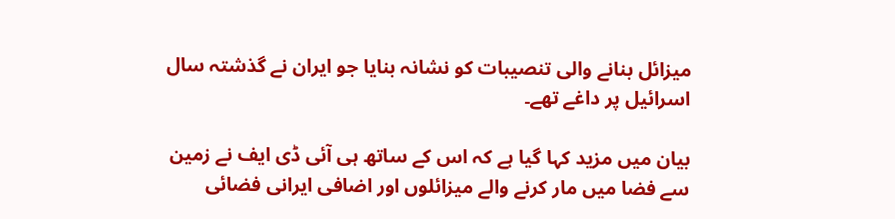میزائل بنانے والی تنصیبات کو نشانہ بنایا جو ایران نے گذشتہ سال اسرائیل پر داغے تھے۔

بیان میں مزید کہا گیا ہے کہ اس کے ساتھ ہی آئی ڈی ایف نے زمین سے فضا میں مار کرنے والے میزائلوں اور اضافی ایرانی فضائی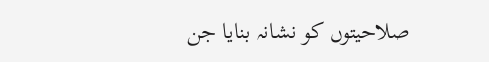صلاحیتوں کو نشانہ بنایا جن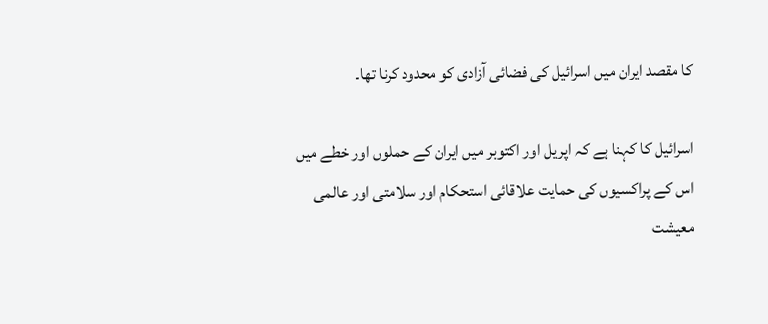کا مقصد ایران میں اسرائیل کی فضائی آزادی کو محدود کرنا تھا۔

اسرائیل کا کہنا ہے کہ اپریل اور اکتوبر میں ایران کے حملوں اور خطے میں اس کے پراکسیوں کی حمایت علاقائی استحکام اور سلامتی اور عالمی معیشت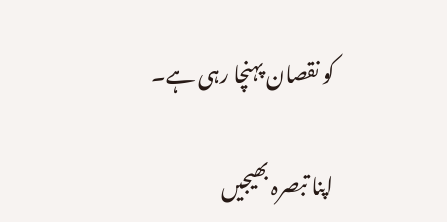کو نقصان پہنچا رہی ہے۔

اپنا تبصرہ بھیجیں